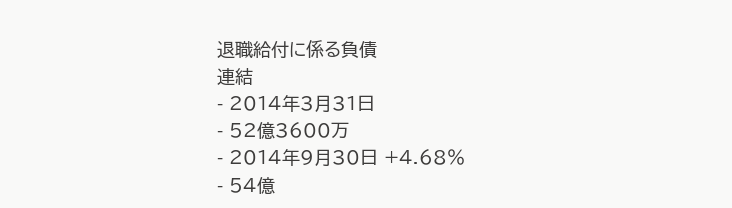退職給付に係る負債
連結
- 2014年3月31日
- 52億3600万
- 2014年9月30日 +4.68%
- 54億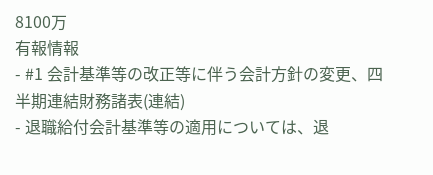8100万
有報情報
- #1 会計基準等の改正等に伴う会計方針の変更、四半期連結財務諸表(連結)
- 退職給付会計基準等の適用については、退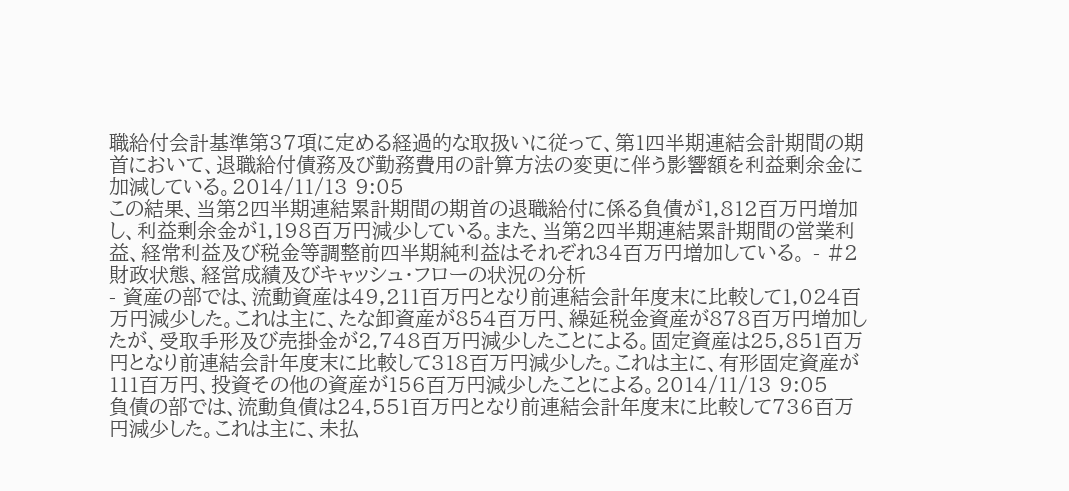職給付会計基準第37項に定める経過的な取扱いに従って、第1四半期連結会計期間の期首において、退職給付債務及び勤務費用の計算方法の変更に伴う影響額を利益剰余金に加減している。2014/11/13 9:05
この結果、当第2四半期連結累計期間の期首の退職給付に係る負債が1,812百万円増加し、利益剰余金が1,198百万円減少している。また、当第2四半期連結累計期間の営業利益、経常利益及び税金等調整前四半期純利益はそれぞれ34百万円増加している。 - #2 財政状態、経営成績及びキャッシュ・フローの状況の分析
- 資産の部では、流動資産は49,211百万円となり前連結会計年度末に比較して1,024百万円減少した。これは主に、たな卸資産が854百万円、繰延税金資産が878百万円増加したが、受取手形及び売掛金が2,748百万円減少したことによる。固定資産は25,851百万円となり前連結会計年度末に比較して318百万円減少した。これは主に、有形固定資産が111百万円、投資その他の資産が156百万円減少したことによる。2014/11/13 9:05
負債の部では、流動負債は24,551百万円となり前連結会計年度末に比較して736百万円減少した。これは主に、未払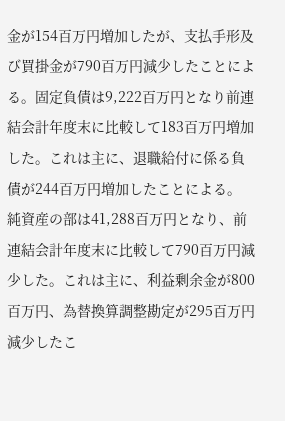金が154百万円増加したが、支払手形及び買掛金が790百万円減少したことによる。固定負債は9,222百万円となり前連結会計年度末に比較して183百万円増加した。これは主に、退職給付に係る負債が244百万円増加したことによる。
純資産の部は41,288百万円となり、前連結会計年度末に比較して790百万円減少した。これは主に、利益剰余金が800百万円、為替換算調整勘定が295百万円減少したこ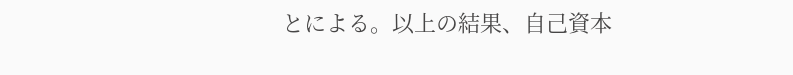とによる。以上の結果、自己資本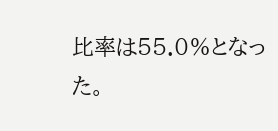比率は55.0%となった。